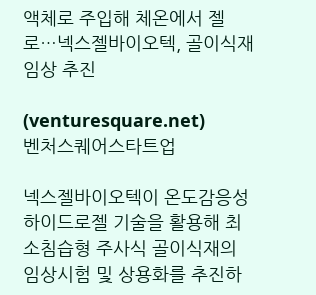액체로 주입해 체온에서 젤로…넥스젤바이오텍, 골이식재 임상 추진

(venturesquare.net)
벤처스퀘어스타트업

넥스젤바이오텍이 온도감응성 하이드로젤 기술을 활용해 최소침습형 주사식 골이식재의 임상시험 및 상용화를 추진하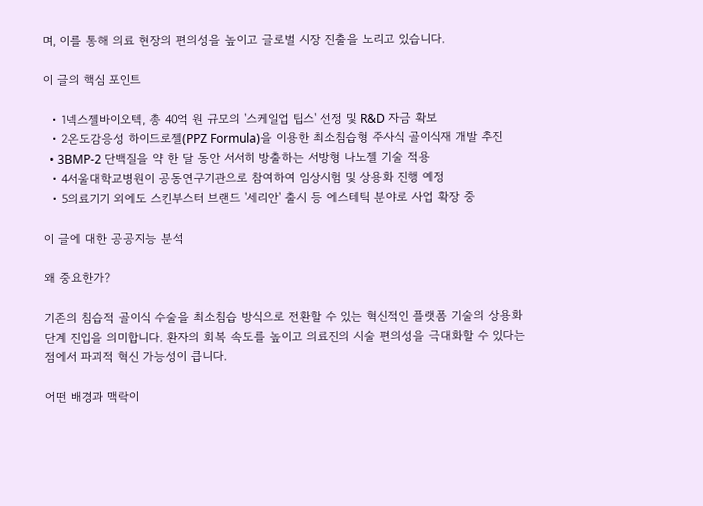며, 이를 통해 의료 현장의 편의성을 높이고 글로벌 시장 진출을 노리고 있습니다.

이 글의 핵심 포인트

  • 1넥스젤바이오텍, 총 40억 원 규모의 '스케일업 팁스' 선정 및 R&D 자금 확보
  • 2온도감응성 하이드로젤(PPZ Formula)을 이용한 최소침습형 주사식 골이식재 개발 추진
  • 3BMP-2 단백질을 약 한 달 동안 서서히 방출하는 서방형 나노젤 기술 적용
  • 4서울대학교병원이 공동연구기관으로 참여하여 임상시험 및 상용화 진행 예정
  • 5의료기기 외에도 스킨부스터 브랜드 '세리안' 출시 등 에스테틱 분야로 사업 확장 중

이 글에 대한 공공지능 분석

왜 중요한가?

기존의 침습적 골이식 수술을 최소침습 방식으로 전환할 수 있는 혁신적인 플랫폼 기술의 상용화 단계 진입을 의미합니다. 환자의 회복 속도를 높이고 의료진의 시술 편의성을 극대화할 수 있다는 점에서 파괴적 혁신 가능성이 큽니다.

어떤 배경과 맥락이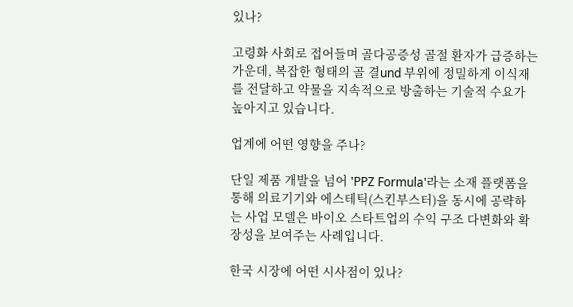있나?

고령화 사회로 접어들며 골다공증성 골절 환자가 급증하는 가운데, 복잡한 형태의 골 결und 부위에 정밀하게 이식재를 전달하고 약물을 지속적으로 방출하는 기술적 수요가 높아지고 있습니다.

업계에 어떤 영향을 주나?

단일 제품 개발을 넘어 'PPZ Formula'라는 소재 플랫폼을 통해 의료기기와 에스테틱(스킨부스터)을 동시에 공략하는 사업 모델은 바이오 스타트업의 수익 구조 다변화와 확장성을 보여주는 사례입니다.

한국 시장에 어떤 시사점이 있나?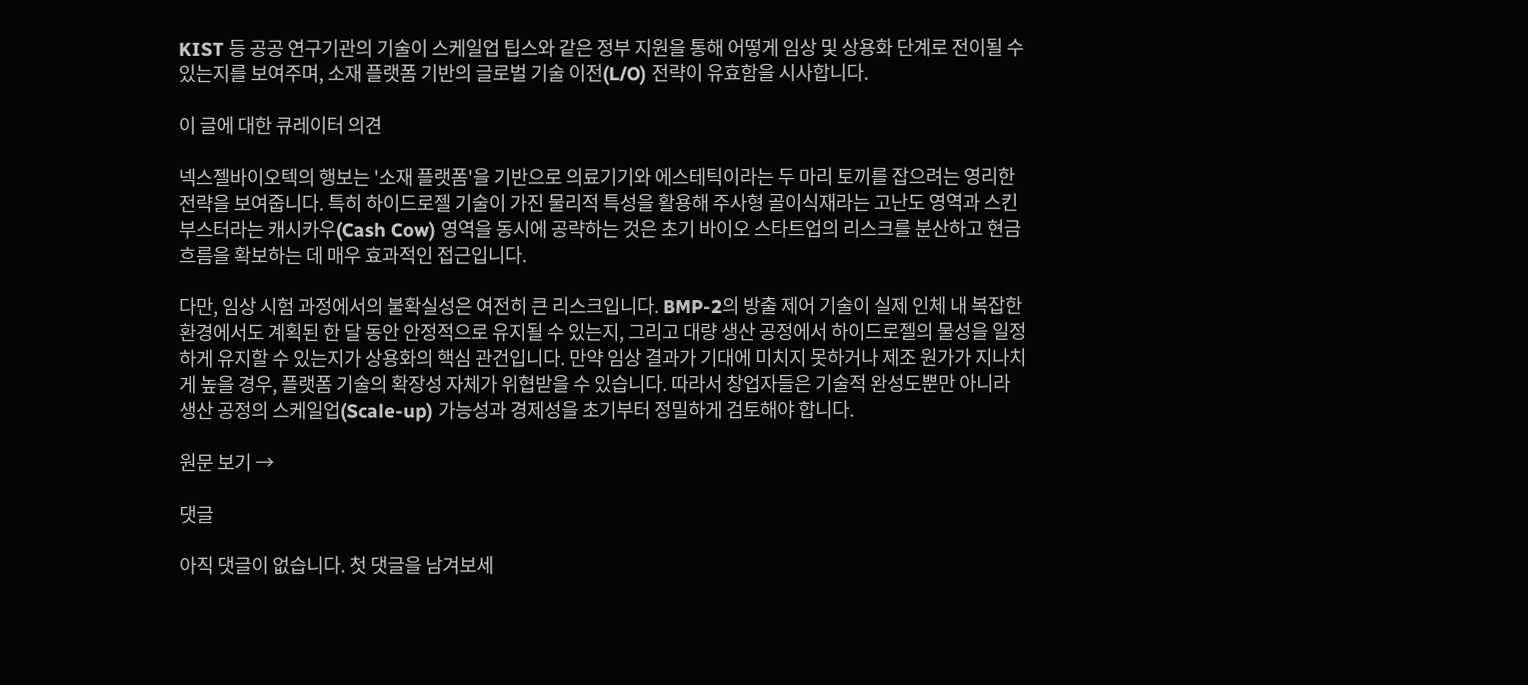KIST 등 공공 연구기관의 기술이 스케일업 팁스와 같은 정부 지원을 통해 어떻게 임상 및 상용화 단계로 전이될 수 있는지를 보여주며, 소재 플랫폼 기반의 글로벌 기술 이전(L/O) 전략이 유효함을 시사합니다.

이 글에 대한 큐레이터 의견

넥스젤바이오텍의 행보는 '소재 플랫폼'을 기반으로 의료기기와 에스테틱이라는 두 마리 토끼를 잡으려는 영리한 전략을 보여줍니다. 특히 하이드로젤 기술이 가진 물리적 특성을 활용해 주사형 골이식재라는 고난도 영역과 스킨부스터라는 캐시카우(Cash Cow) 영역을 동시에 공략하는 것은 초기 바이오 스타트업의 리스크를 분산하고 현금 흐름을 확보하는 데 매우 효과적인 접근입니다.

다만, 임상 시험 과정에서의 불확실성은 여전히 큰 리스크입니다. BMP-2의 방출 제어 기술이 실제 인체 내 복잡한 환경에서도 계획된 한 달 동안 안정적으로 유지될 수 있는지, 그리고 대량 생산 공정에서 하이드로젤의 물성을 일정하게 유지할 수 있는지가 상용화의 핵심 관건입니다. 만약 임상 결과가 기대에 미치지 못하거나 제조 원가가 지나치게 높을 경우, 플랫폼 기술의 확장성 자체가 위협받을 수 있습니다. 따라서 창업자들은 기술적 완성도뿐만 아니라 생산 공정의 스케일업(Scale-up) 가능성과 경제성을 초기부터 정밀하게 검토해야 합니다.

원문 보기 →

댓글

아직 댓글이 없습니다. 첫 댓글을 남겨보세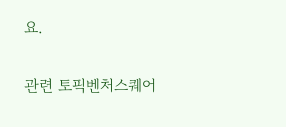요.

관련 토픽벤처스퀘어